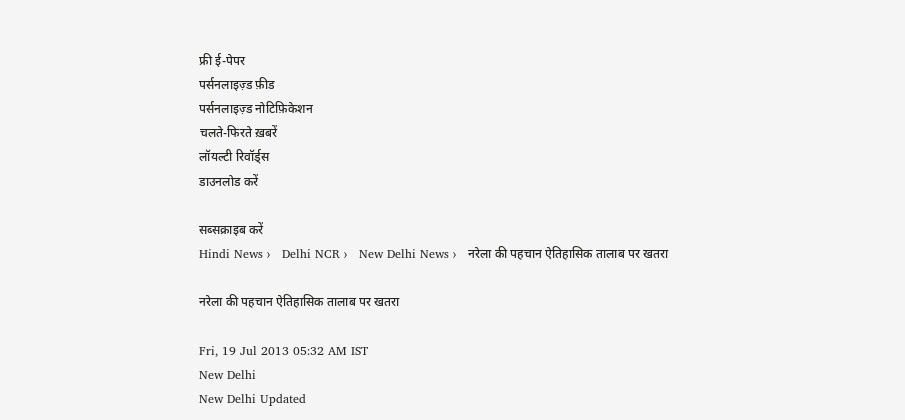फ्री ई-पेपर
पर्सनलाइज़्ड फ़ीड
पर्सनलाइज़्ड नोटिफ़िकेशन
चलते-फिरते ख़बरें
लॉयल्टी रिवॉर्ड्स
डाउनलोड करें

सब्सक्राइब करें
Hindi News ›   Delhi NCR ›   New Delhi News ›   नरेला की पहचान ऐतिहासिक तालाब पर खतरा

नरेला की पहचान ऐतिहासिक तालाब पर खतरा

Fri, 19 Jul 2013 05:32 AM IST
New Delhi
New Delhi Updated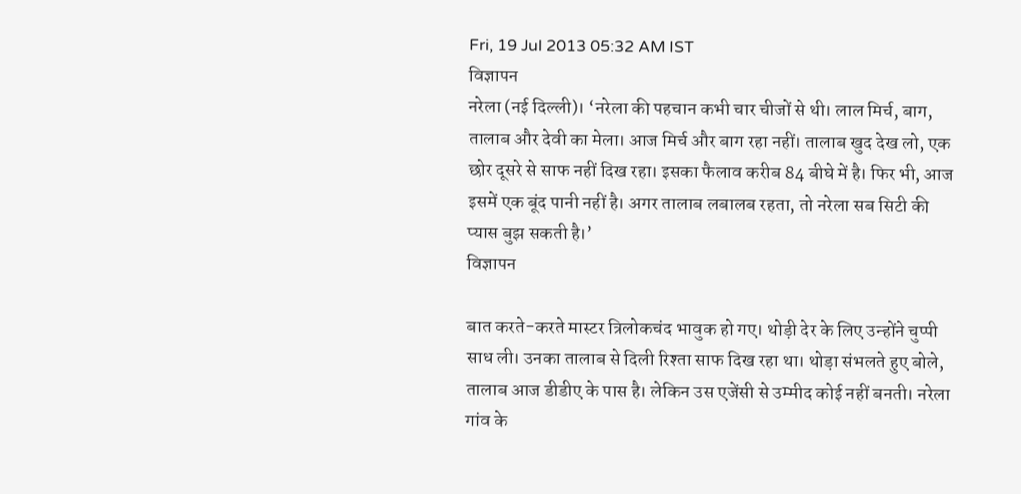Fri, 19 Jul 2013 05:32 AM IST
विज्ञापन
नरेला (नई दिल्ली)। ‘नरेला की पहचान कभी चार चीजों से थी। लाल मिर्च, बाग, तालाब और देवी का मेला। आज मिर्च और बाग रहा नहीं। तालाब खुद देख लो, एक छोर दूसरे से साफ नहीं दिख रहा। इसका फैलाव करीब 84 बीघे में है। फिर भी, आज इसमें एक बूंद पानी नहीं है। अगर तालाब लबालब रहता, तो नरेला सब सिटी की प्यास बुझ सकती है।’
विज्ञापन

बात करते-करते मास्टर त्रिलोकचंद भावुक हो गए। थोड़ी देर के लिए उन्होंने चुप्पी साध ली। उनका तालाब से दिली रिश्ता साफ दिख रहा था। थोड़ा संभलते हुए बोले, तालाब आज डीडीए के पास है। लेकिन उस एजेंसी से उम्मीद कोई नहीं बनती। नरेला गांव के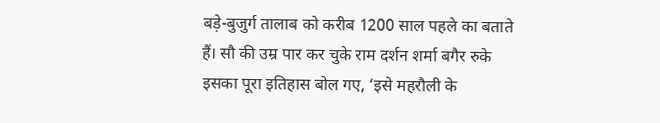बड़े-बुजुर्ग तालाब को करीब 1200 साल पहले का बताते हैं। सौ की उम्र पार कर चुके राम दर्शन शर्मा बगैर रुके इसका पूरा इतिहास बोल गए, ‘इसे महरौली के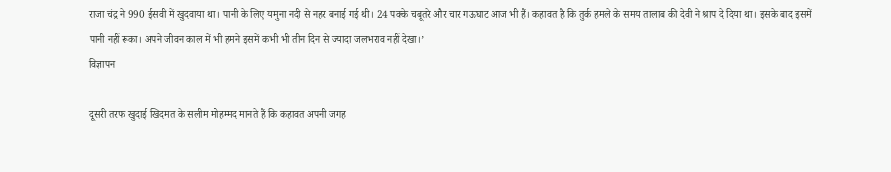राजा चंद्र ने 990 ईसवी में खुदवाया था। पानी के लिए यमुना नदी से नहर बनाई गई थी। 24 पक्के चबूतरे और चार गऊघाट आज भी हैं। कहावत है कि तुर्क हमले के समय तालाब की देवी ने श्राप दे दिया था। इसके बाद इसमें पानी नहीं रूका। अपने जीवन काल में भी हमने इसमें कभी भी तीन दिन से ज्यादा जलभराव नहीं देखा।’
विज्ञापन

दूसरी तरफ खुदाई खिदमत के सलीम मोहम्मद मानते हैं कि कहावत अपनी जगह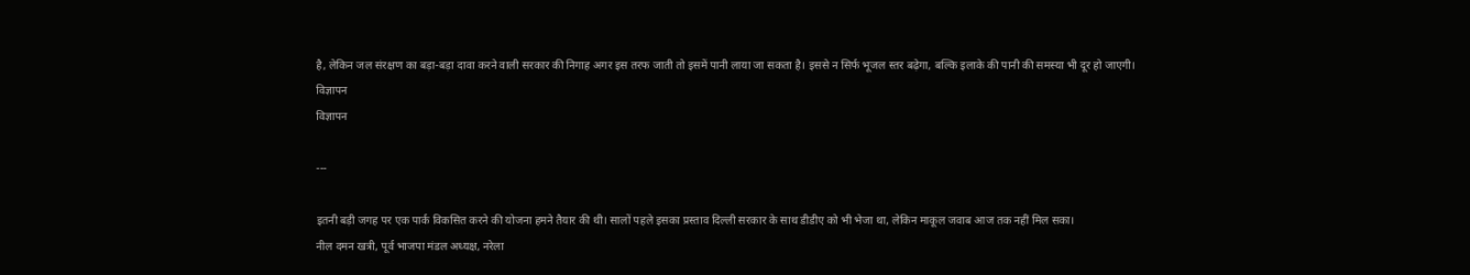है, लेकिन जल संरक्षण का बड़ा-बड़ा दावा करने वाली सरकार की निगाह अगर इस तरफ जाती तो इसमें पानी लाया जा सकता है। इससे न सिर्फ भूजल स्तर बढ़ेगा, बल्कि इलाके की पानी की समस्या भी दूर हो जाएगी।
विज्ञापन
विज्ञापन

---

इतनी बड़ी जगह पर एक पार्क विकसित करने की योजना हमने तैयार की थी। सालों पहले इसका प्रस्ताव दिल्ली सरकार के साथ डीडीए को भी भेजा था, लेकिन माकूल जवाब आज तक नहीं मिल सका।
नील दमन खत्री, पूर्व भाजपा मंडल अध्यक्ष, नरेला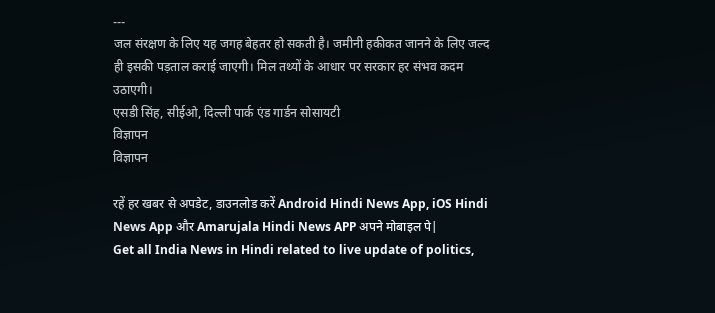---
जल संरक्षण के लिए यह जगह बेहतर हो सकती है। जमीनी हकीकत जानने के लिए जल्द ही इसकी पड़ताल कराई जाएगी। मिल तथ्यों के आधार पर सरकार हर संभव कदम उठाएगी।
एसडी सिंह, सीईओ, दिल्ली पार्क एंड गार्डन सोसायटी
विज्ञापन
विज्ञापन

रहें हर खबर से अपडेट, डाउनलोड करें Android Hindi News App, iOS Hindi News App और Amarujala Hindi News APP अपने मोबाइल पे|
Get all India News in Hindi related to live update of politics,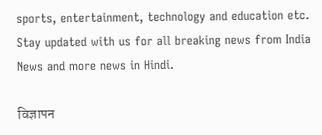sports, entertainment, technology and education etc. Stay updated with us for all breaking news from India News and more news in Hindi.

विज्ञापन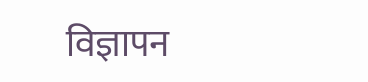विज्ञापन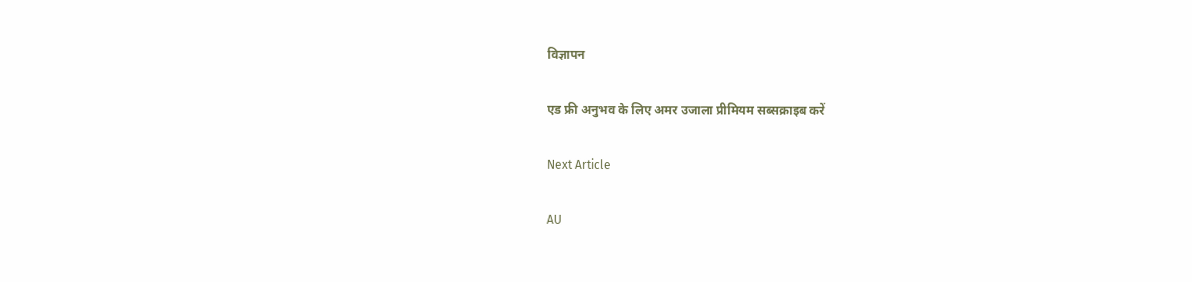विज्ञापन

एड फ्री अनुभव के लिए अमर उजाला प्रीमियम सब्सक्राइब करें

Next Article

AU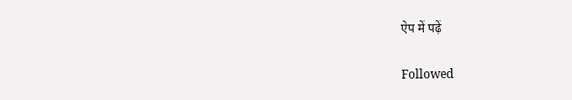ऐप में पढ़ें

Followed